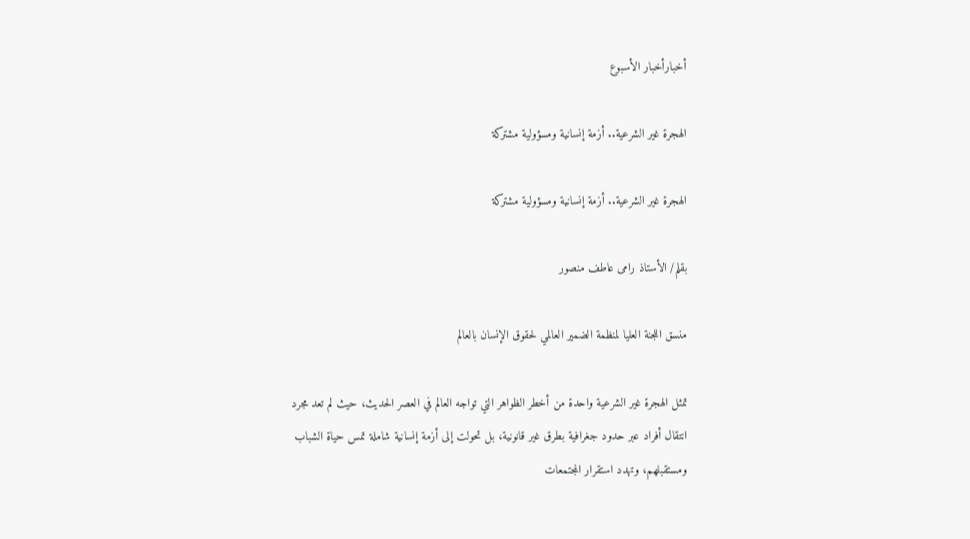أخبارأخبار الأسبوع

الهجرة غير الشرعية.. أزمة إنسانية ومسؤولية مشتركة

الهجرة غير الشرعية.. أزمة إنسانية ومسؤولية مشتركة

بقلم/ الأستاذ رامى عاطف منصور

منسق اللجنة العليا لمنظمة الضمير العالمي لحقوق الإنسان بالعالم

تمثل الهجرة غير الشرعية واحدة من أخطر الظواهر التي تواجه العالم في العصر الحديث، حيث لم تعد مجرد انتقال أفراد عبر حدود جغرافية بطرق غير قانونية، بل تحولت إلى أزمة إنسانية شاملة تمس حياة الشباب ومستقبلهم، وتهدد استقرار المجتمعات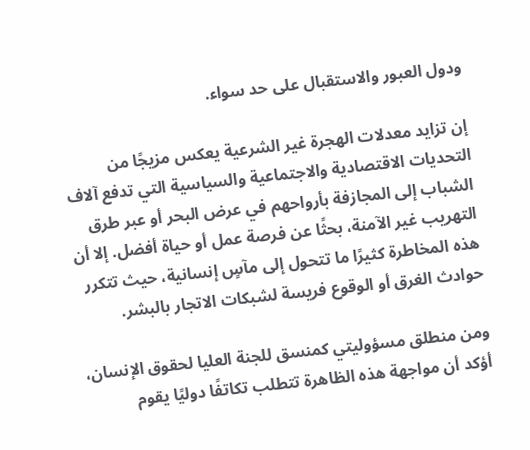ودول العبور والاستقبال على حد سواء.

إن تزايد معدلات الهجرة غير الشرعية يعكس مزيجًا من التحديات الاقتصادية والاجتماعية والسياسية التي تدفع آلاف الشباب إلى المجازفة بأرواحهم في عرض البحر أو عبر طرق التهريب غير الآمنة، بحثًا عن فرصة عمل أو حياة أفضل. إلا أن هذه المخاطرة كثيرًا ما تتحول إلى مآسٍ إنسانية، حيث تتكرر حوادث الغرق أو الوقوع فريسة لشبكات الاتجار بالبشر.

ومن منطلق مسؤوليتي كمنسق للجنة العليا لحقوق الإنسان، أؤكد أن مواجهة هذه الظاهرة تتطلب تكاتفًا دوليًا يقوم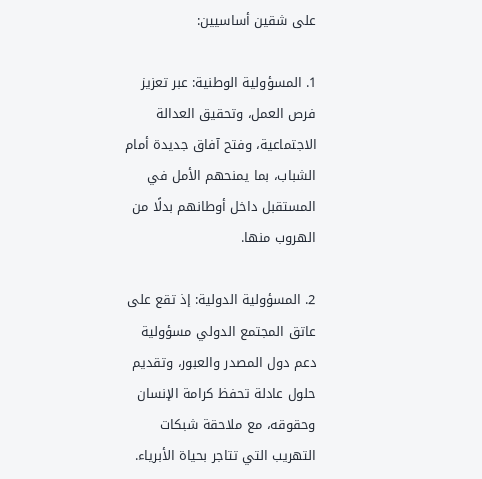على شقين أساسيين:

1. المسؤولية الوطنية: عبر تعزيز فرص العمل، وتحقيق العدالة الاجتماعية، وفتح آفاق جديدة أمام الشباب، بما يمنحهم الأمل في المستقبل داخل أوطانهم بدلًا من الهروب منها.

2. المسؤولية الدولية: إذ تقع على عاتق المجتمع الدولي مسؤولية دعم دول المصدر والعبور، وتقديم حلول عادلة تحفظ كرامة الإنسان وحقوقه، مع ملاحقة شبكات التهريب التي تتاجر بحياة الأبرياء.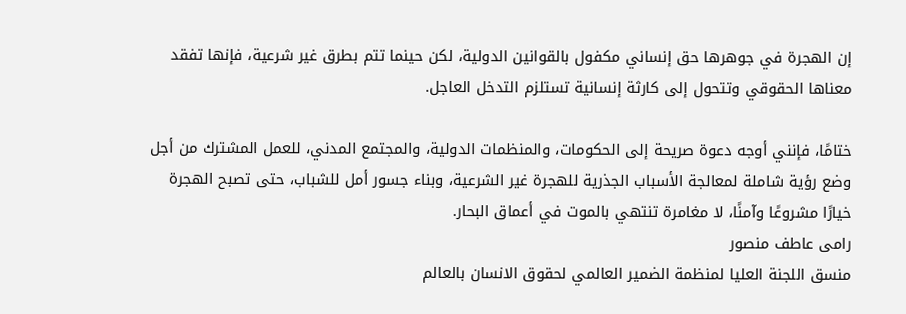إن الهجرة في جوهرها حق إنساني مكفول بالقوانين الدولية، لكن حينما تتم بطرق غير شرعية، فإنها تفقد معناها الحقوقي وتتحول إلى كارثة إنسانية تستلزم التدخل العاجل.

ختامًا، فإنني أوجه دعوة صريحة إلى الحكومات، والمنظمات الدولية، والمجتمع المدني، للعمل المشترك من أجل وضع رؤية شاملة لمعالجة الأسباب الجذرية للهجرة غير الشرعية، وبناء جسور أمل للشباب، حتى تصبح الهجرة خيارًا مشروعًا وآمنًا، لا مغامرة تنتهي بالموت في أعماق البحار.
رامى عاطف منصور
منسق اللجنة العليا لمنظمة الضمير العالمي لحقوق الانسان بالعالم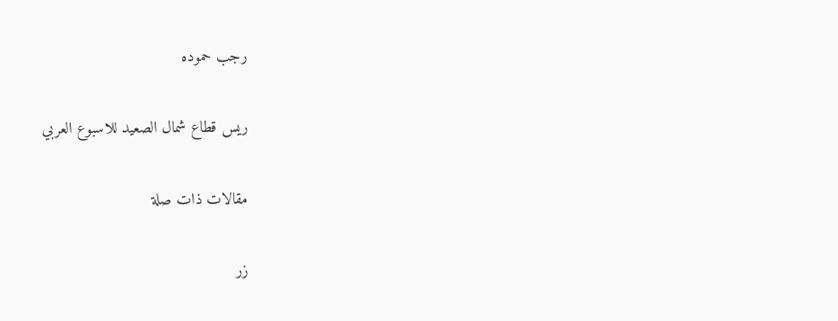رجب حموده

ريس قطاع شمال الصعيد للاسبوع العربي

مقالات ذات صلة

زر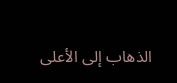الذهاب إلى الأعلى